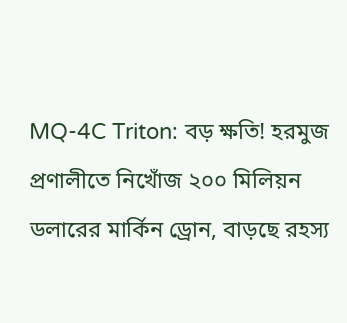MQ-4C Triton: বড় ক্ষতি! হরমুজ প্রণালীতে নিখোঁজ ২০০ মিলিয়ন ডলারের মার্কিন ড্রোন, বাড়ছে রহস্য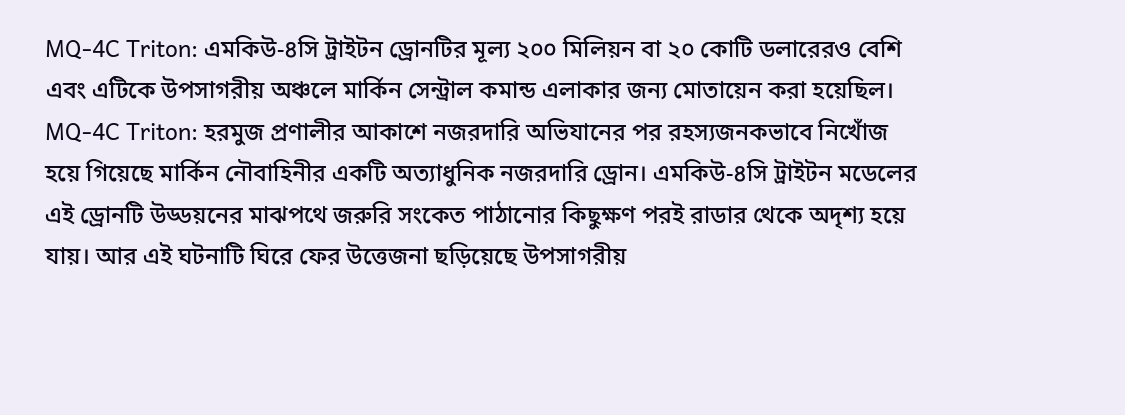MQ-4C Triton: এমকিউ-৪সি ট্রাইটন ড্রোনটির মূল্য ২০০ মিলিয়ন বা ২০ কোটি ডলারেরও বেশি এবং এটিকে উপসাগরীয় অঞ্চলে মার্কিন সেন্ট্রাল কমান্ড এলাকার জন্য মোতায়েন করা হয়েছিল।
MQ-4C Triton: হরমুজ প্রণালীর আকাশে নজরদারি অভিযানের পর রহস্যজনকভাবে নিখোঁজ হয়ে গিয়েছে মার্কিন নৌবাহিনীর একটি অত্যাধুনিক নজরদারি ড্রোন। এমকিউ-৪সি ট্রাইটন মডেলের এই ড্রোনটি উড্ডয়নের মাঝপথে জরুরি সংকেত পাঠানোর কিছুক্ষণ পরই রাডার থেকে অদৃশ্য হয়ে যায়। আর এই ঘটনাটি ঘিরে ফের উত্তেজনা ছড়িয়েছে উপসাগরীয়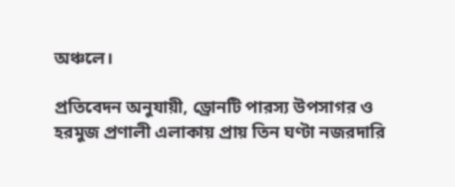অঞ্চলে।

প্রতিবেদন অনুযায়ী, ড্রোনটি পারস্য উপসাগর ও হরমুজ প্রণালী এলাকায় প্রায় তিন ঘণ্টা নজরদারি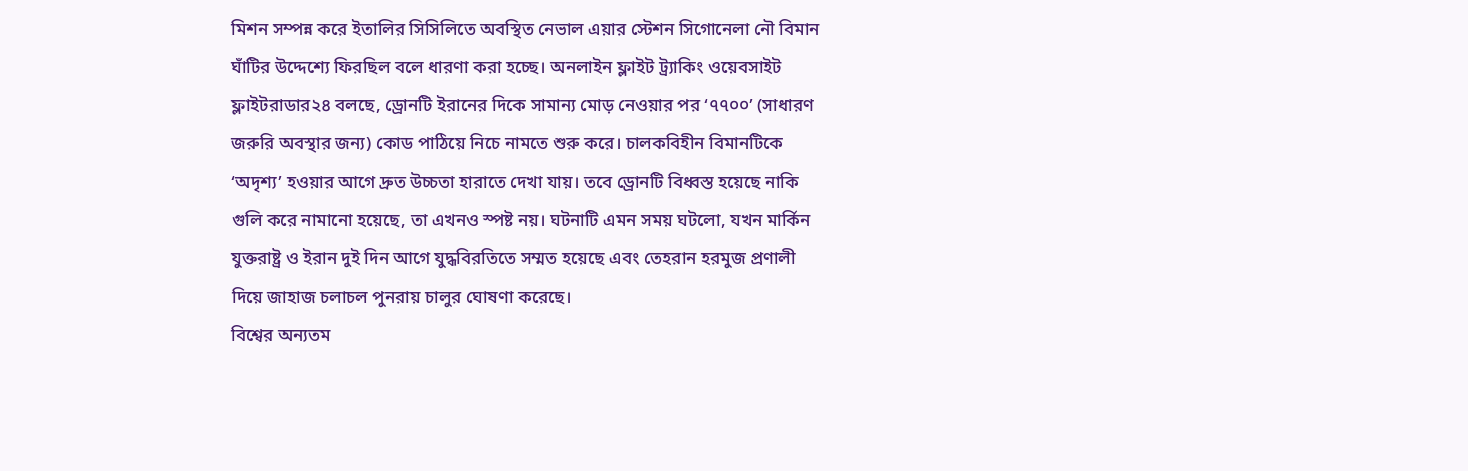মিশন সম্পন্ন করে ইতালির সিসিলিতে অবস্থিত নেভাল এয়ার স্টেশন সিগোনেলা নৌ বিমান ঘাঁটির উদ্দেশ্যে ফিরছিল বলে ধারণা করা হচ্ছে। অনলাইন ফ্লাইট ট্র্যাকিং ওয়েবসাইট ফ্লাইটরাডার২৪ বলছে, ড্রোনটি ইরানের দিকে সামান্য মোড় নেওয়ার পর ‘৭৭০০’ (সাধারণ জরুরি অবস্থার জন্য) কোড পাঠিয়ে নিচে নামতে শুরু করে। চালকবিহীন বিমানটিকে ‘অদৃশ্য’ হওয়ার আগে দ্রুত উচ্চতা হারাতে দেখা যায়। তবে ড্রোনটি বিধ্বস্ত হয়েছে নাকি গুলি করে নামানো হয়েছে, তা এখনও স্পষ্ট নয়। ঘটনাটি এমন সময় ঘটলো, যখন মার্কিন যুক্তরাষ্ট্র ও ইরান দুই দিন আগে যুদ্ধবিরতিতে সম্মত হয়েছে এবং তেহরান হরমুজ প্রণালী দিয়ে জাহাজ চলাচল পুনরায় চালুর ঘোষণা করেছে।
বিশ্বের অন্যতম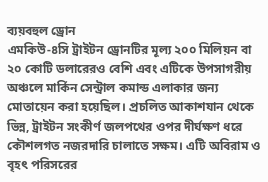ব্যয়বহুল ড্রোন
এমকিউ-৪সি ট্রাইটন ড্রোনটির মূল্য ২০০ মিলিয়ন বা ২০ কোটি ডলারেরও বেশি এবং এটিকে উপসাগরীয় অঞ্চলে মার্কিন সেন্ট্রাল কমান্ড এলাকার জন্য মোতায়েন করা হয়েছিল। প্রচলিত আকাশযান থেকে ভিন্ন, ট্রাইটন সংকীর্ণ জলপথের ওপর দীর্ঘক্ষণ ধরে কৌশলগত নজরদারি চালাতে সক্ষম। এটি অবিরাম ও বৃহৎ পরিসরের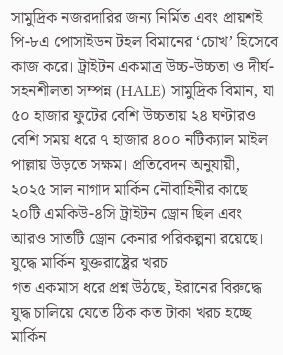সামুদ্রিক নজরদারির জন্য নির্মিত এবং প্রায়শই পি-৮এ পোসাইডন টহল বিমানের ‘চোখ’ হিসেবে কাজ করে। ট্রাইটন একমাত্র উচ্চ-উচ্চতা ও দীর্ঘ-সহনশীলতা সম্পন্ন (HALE) সামুদ্রিক বিমান, যা ৫০ হাজার ফুটের বেশি উচ্চতায় ২৪ ঘণ্টারও বেশি সময় ধরে ৭ হাজার ৪০০ নটিক্যাল মাইল পাল্লায় উড়তে সক্ষম। প্রতিবেদন অনুযায়ী, ২০২৫ সাল নাগাদ মার্কিন নৌবাহিনীর কাছে ২০টি এমকিউ-৪সি ট্রাইটন ড্রোন ছিল এবং আরও সাতটি ড্রোন কেনার পরিকল্পনা রয়েছে।
যুদ্ধে মার্কিন যুক্তরাষ্ট্রের খরচ
গত একমাস ধরে প্রশ্ন উঠছে, ইরানের বিরুদ্ধে যুদ্ধ চালিয়ে যেতে ঠিক কত টাকা খরচ হচ্ছে মার্কিন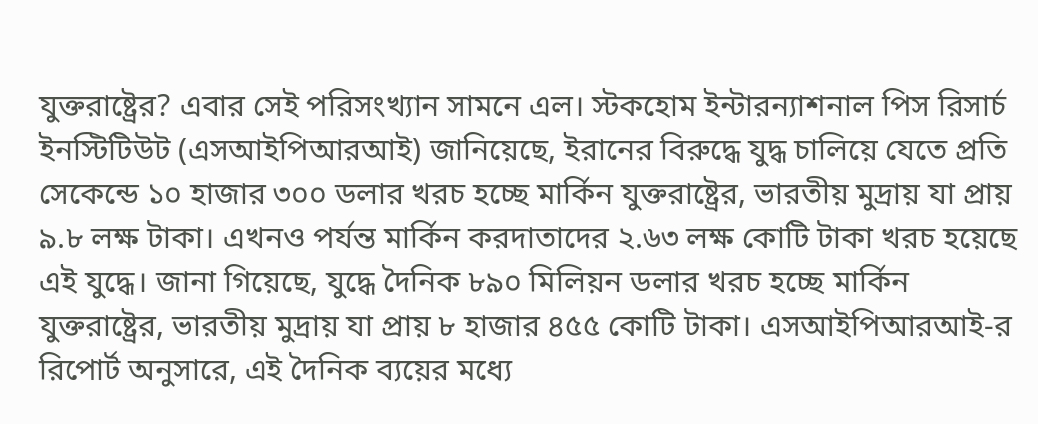যুক্তরাষ্ট্রের? এবার সেই পরিসংখ্যান সামনে এল। স্টকহোম ইন্টারন্যাশনাল পিস রিসার্চ ইনস্টিটিউট (এসআইপিআরআই) জানিয়েছে, ইরানের বিরুদ্ধে যুদ্ধ চালিয়ে যেতে প্রতি সেকেন্ডে ১০ হাজার ৩০০ ডলার খরচ হচ্ছে মার্কিন যুক্তরাষ্ট্রের, ভারতীয় মুদ্রায় যা প্রায় ৯.৮ লক্ষ টাকা। এখনও পর্যন্ত মার্কিন করদাতাদের ২.৬৩ লক্ষ কোটি টাকা খরচ হয়েছে এই যুদ্ধে। জানা গিয়েছে, যুদ্ধে দৈনিক ৮৯০ মিলিয়ন ডলার খরচ হচ্ছে মার্কিন যুক্তরাষ্ট্রের, ভারতীয় মুদ্রায় যা প্রায় ৮ হাজার ৪৫৫ কোটি টাকা। এসআইপিআরআই-র রিপোর্ট অনুসারে, এই দৈনিক ব্যয়ের মধ্যে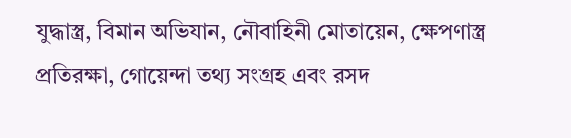যুদ্ধাস্ত্র, বিমান অভিযান, নৌবাহিনী মোতায়েন, ক্ষেপণাস্ত্র প্রতিরক্ষা, গোয়েন্দা তথ্য সংগ্রহ এবং রসদ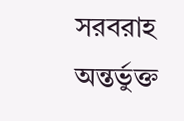সরবরাহ অন্তর্ভুক্ত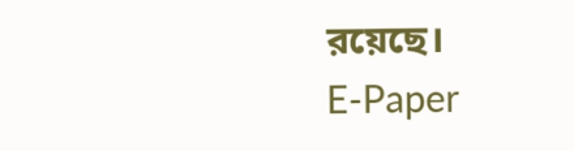রয়েছে।
E-Paper